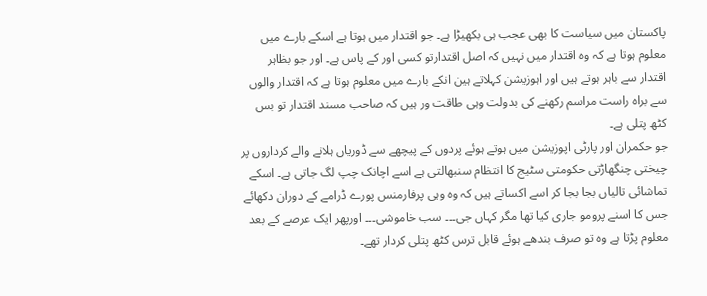پاکستان میں سیاست کا بھی عجب ہی بکھیڑا ہے۔ جو اقتدار میں ہوتا ہے اسکے بارے میں معلوم ہوتا ہے کہ وہ اقتدار میں نہیں کہ اصل اقتدارتو کسی اور کے پاس ہے۔ اور جو بظاہر اقتدار سے باہر ہوتے ہیں اور اہوزیشن کہلاتے ہین انکے بارے میں معلوم ہوتا ہے کہ اقتدار والوں سے براہ راست مراسم رکھنے کی بدولت وہی طاقت ور ہیں کہ صاحب مسند اقتدار تو بس کٹھ پتلی ہے۔
جو حکمران اور پارٹی اپوزیشن میں ہوتے ہوئے پردوں کے پیچھے سے ڈوریاں ہلانے والے کرداروں پر چیختی چنگھاڑتی حکومتی سٹیج کا انتظام سنبھالتی ہے اسے اچانک چپ لگ جاتی ہے۔ اسکے تماشائی تالیاں بجا بجا کر اسے اکساتے ہیں کہ وہ وہی پرفارمنس پورے ڈرامے کے دوران دکھائے جس کا اسنے پرومو جاری کیا تھا مگر کہاں جی۔۔۔ سب خاموشی۔۔۔ اورپھر ایک عرصے کے بعد معلوم پڑتا ہے وہ تو صرف بندھے ہوئے قابل ترس کٹھ پتلی کردار تھے۔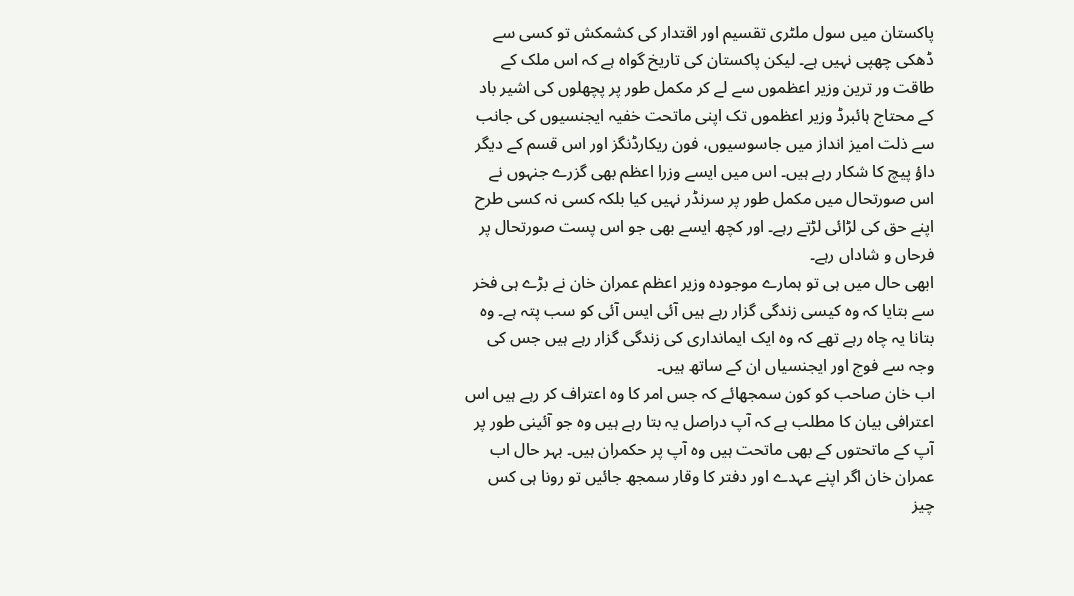پاکستان میں سول ملٹری تقسیم اور اقتدار کی کشمکش تو کسی سے ڈھکی چھپی نہیں ہے۔ لیکن پاکستان کی تاریخ گواہ ہے کہ اس ملک کے طاقت ور ترین وزیر اعظموں سے لے کر مکمل طور پر پچھلوں کی اشیر باد کے محتاج ہائبرڈ وزیر اعظموں تک اپنی ماتحت خفیہ ایجنسیوں کی جانب سے ذلت امیز انداز میں جاسوسیوں، فون ریکارڈنگز اور اس قسم کے دیگر داؤ پیچ کا شکار رہے ہیں۔ اس میں ایسے وزرا اعظم بھی گزرے جنہوں نے اس صورتحال میں مکمل طور پر سرنڈر نہیں کیا بلکہ کسی نہ کسی طرح اپنے حق کی لڑائی لڑتے رہے۔ اور کچھ ایسے بھی جو اس پست صورتحال پر فرحاں و شاداں رہے۔
ابھی حال میں ہی تو ہمارے موجودہ وزیر اعظم عمران خان نے بڑے ہی فخر سے بتایا کہ وہ کیسی زندگی گزار رہے ہیں آئی ایس آئی کو سب پتہ ہے۔ وہ بتانا یہ چاہ رہے تھے کہ وہ ایک ایمانداری کی زندگی گزار رہے ہیں جس کی وجہ سے فوج اور ایجنسیاں ان کے ساتھ ہیں۔
اب خان صاحب کو کون سمجھائے کہ جس امر کا وہ اعتراف کر رہے ہیں اس اعترافی بیان کا مطلب ہے کہ آپ دراصل یہ بتا رہے ہیں وہ جو آئینی طور پر آپ کے ماتحتوں کے بھی ماتحت ہیں وہ آپ پر حکمران ہیں۔ بہر حال اب عمران خان اگر اپنے عہدے اور دفتر کا وقار سمجھ جائیں تو رونا ہی کس چیز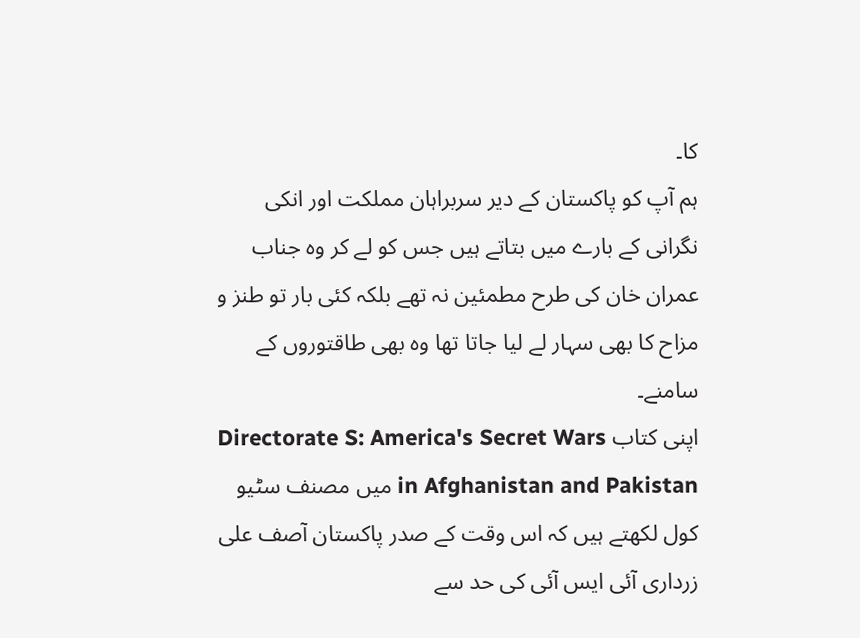کا۔
ہم آپ کو پاکستان کے دیر سربراہان مملکت اور انکی نگرانی کے بارے میں بتاتے ہیں جس کو لے کر وہ جناب عمران خان کی طرح مطمئین نہ تھے بلکہ کئی بار تو طنز و مزاح کا بھی سہار لے لیا جاتا تھا وہ بھی طاقتوروں کے سامنے۔
اپنی کتاب Directorate S: America's Secret Wars in Afghanistan and Pakistan میں مصنف سٹیو کول لکھتے ہیں کہ اس وقت کے صدر پاکستان آصف علی زرداری آئی ایس آئی کی حد سے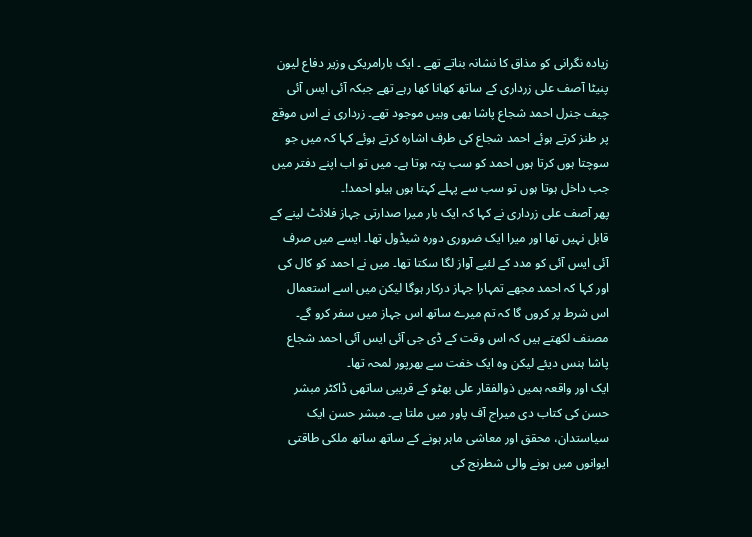زیادہ نگرانی کو مذاق کا نشانہ بناتے تھے ۔ ایک بارامریکی وزیر دفاع لیون پنیٹا آصف علی زرداری کے ساتھ کھانا کھا رہے تھے جبکہ آئی ایس آئی چیف جنرل احمد شجاع پاشا بھی وہیں موجود تھے۔ زرداری نے اس موقع پر طنز کرتے ہوئے احمد شجاع کی طرف اشارہ کرتے ہوئے کہا کہ میں جو سوچتا ہوں کرتا ہوں احمد کو سب پتہ ہوتا ہے۔ میں تو اب اپنے دفتر میں جب داخل ہوتا ہوں تو سب سے پہلے کہتا ہوں ہیلو احمد!۔
پھر آصف علی زرداری نے کہا کہ ایک بار میرا صدارتی جہاز فلائٹ لینے کے قابل نہیں تھا اور میرا ایک ضروری دورہ شیڈول تھا۔ ایسے میں صرف آئی ایس آئی کو مدد کے لئیے آواز لگا سکتا تھا۔ میں نے احمد کو کال کی اور کہا کہ احمد مجھے تمہارا جہاز درکار ہوگا لیکن میں اسے استعمال اس شرط پر کروں گا کہ تم میرے ساتھ اس جہاز میں سفر کرو گے۔ مصنف لکھتے ہیں کہ اس وقت کے ڈی جی آئی ایس آئی احمد شجاع پاشا ہنس دیئے لیکن وہ ایک خفت سے بھرپور لمحہ تھا۔
ایک اور واقعہ ہمیں ذوالفقار علی بھٹو کے قریبی ساتھی ڈاکٹر مبشر حسن کی کتاب دی میراج آف پاور میں ملتا ہے۔ مبشر حسن ایک سیاستدان، محقق اور معاشی ماہر ہونے کے ساتھ ساتھ ملکی طاقتی ایوانوں میں ہونے والی شطرنج کی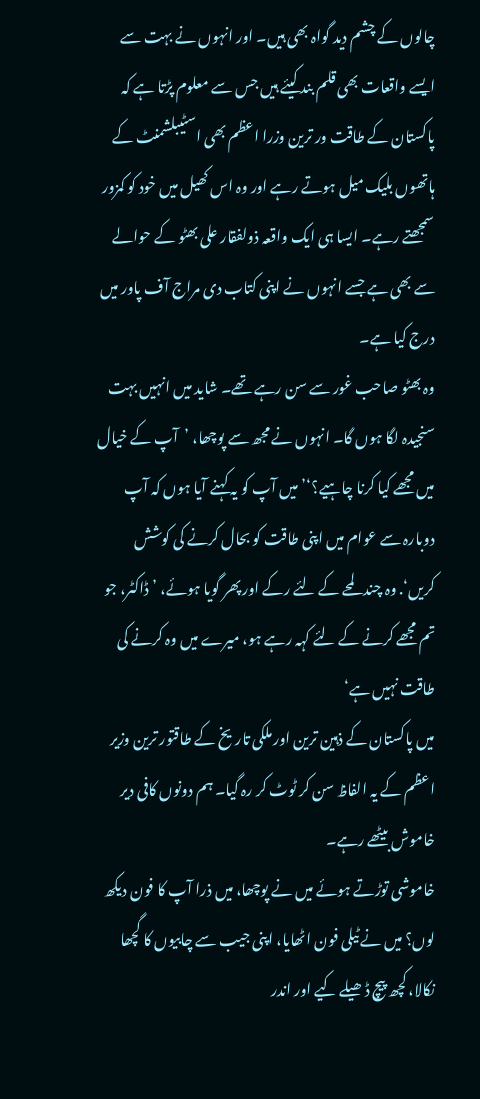چالوں کے چشم دید گواہ بھی ہیں۔ اور انہوں نے بہت سے ایسے واقعات بھی قلم بند کیئے ہیں جس سے معلوم پڑتا ہے کہ پاکستان کے طاقت ور ترین وزرا اعظم بھی اسٹیبلشمنٹ کے ہاتھوں بلیک میل ہوتے رہے اور وہ اس کھیل میں خود کو کمزور سمجھتے رہے۔ ایسا ہی ایک واقعہ ذولفقار علی بھٹو کے حوالے سے بھی ہے جسے انہوں نے اپنی کتاب دی مراج آف پاور میں درج کیا ہے۔
وہ بھٹو صاحب غور سے سن رہے تھے۔ شاید میں انہیں بہت سنجیدہ لگا ہوں گا۔ انہوں نے مجھ سے پوچھا، ’آپ کے خیال میں مجھے کیا کرنا چاہیے؟‘’میں آپ کو یہ کہنے آیا ہوں کہ آپ دوبارہ سے عوام میں اپنی طاقت کو بحال کرنے کی کوشش کریں‘. وہ چند لمحے کے لئے رکے اور پھر گویا ہوئے، ’ڈاکٹر، جو تم مجھے کرنے کے لئے کہہ رہے ہو، میرے میں وہ کرنے کی طاقت نہیں ہے‘
میں پاکستان کے ذہین ترین اور ملکی تاریخ کے طاقتور ترین وزیر اعظم کے یہ الفاظ سن کر ٹوٹ کر رہ گیا۔ ہم دونوں کافی دیر خاموش بیٹھے رہے۔
خاموشی توڑتے ہوئے میں نے پوچھا، میں ذرا آپ کا فون دیکھ لوں؟ میں نے ٹیلی فون اٹھایا، اپنی جیب سے چابیوں کا گچھا نکالا، کچھ پیچ ڈھیلے کیے اور اندر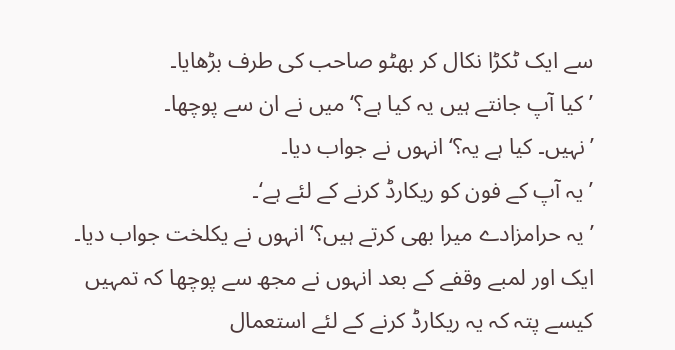سے ایک ٹکڑا نکال کر بھٹو صاحب کی طرف بڑھایا۔
’کیا آپ جانتے ہیں یہ کیا ہے؟‘ میں نے ان سے پوچھا۔
’نہیں۔ کیا ہے یہ؟‘ انہوں نے جواب دیا۔
’یہ آپ کے فون کو ریکارڈ کرنے کے لئے ہے‘۔
’یہ حرامزادے میرا بھی کرتے ہیں؟‘ انہوں نے یکلخت جواب دیا۔
ایک اور لمبے وقفے کے بعد انہوں نے مجھ سے پوچھا کہ تمہیں کیسے پتہ کہ یہ ریکارڈ کرنے کے لئے استعمال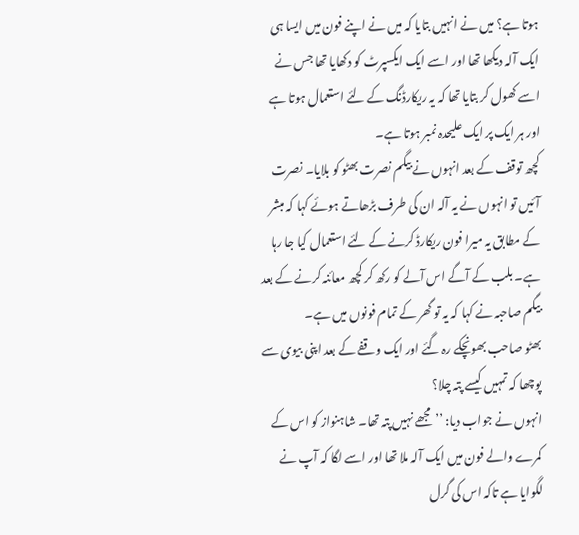ہوتا ہے؟ میں نے انہیں بتایا کہ میں نے اپنے فون میں ایسا ہی ایک آلہ دیکھا تھا اور اسے ایک ایکسپرٹ کو دکھایا تھا جس نے اسے کھول کر بتایا تھا کہ یہ ریکارڈنگ کے لئے استعمال ہوتا ہے اور ہر ایک پر ایک علیحدہ نمبر ہوتا ہے۔
کچھ توقف کے بعد انہوں نے بیگم نصرت بھٹو کو بلایا۔ نصرت آئیں تو انہوں نے یہ آلہ ان کی طرف بڑھاتے ہوئے کہا کہ مبشر کے مطابق یہ میرا فون ریکارڈ کرنے کے لئے استعمال کیا جا رہا ہے۔ بلب کے آگے اس آلے کو رکھ کر کچھ معائنہ کرنے کے بعد بیگم صاحبہ نے کہا کہ یہ تو گھر کے تمام فونوں میں ہے۔
بھٹو صاحب بھونچکے رہ گئے اور ایک وقفے کے بعد اپنی بیوی سے پوچھا کہ تمہیں کیسے پتہ چلا؟
انہوں نے جواب دیا: ’’مجھے نہیں پتہ تھا۔ شاہنواز کو اس کے کمرے والے فون میں ایک آلہ ملا تھا اور اسے لگا کہ آپ نے لگوایا ہے تاکہ اس کی گرل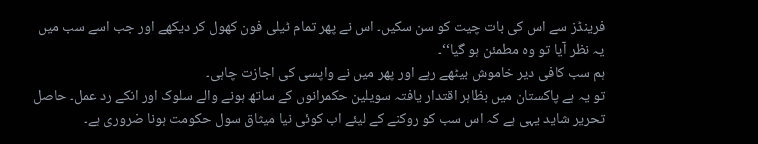فرینڈز سے اس کی بات چیت کو سن سکیں۔ اس نے پھر تمام ٹیلی فون کھول کر دیکھے اور جب اسے سب میں یہ نظر آیا تو وہ مطمئن ہو گیا‘‘۔
ہم سب کافی دیر خاموش بیٹھے رہے اور پھر میں نے واپسی کی اجازت چاہی۔
تو یہ ہے پاکستان میں بظاہر اقتدار یافتہ سویلین حکمرانوں کے ساتھ ہونے والے سلوک اور انکے رد عمل۔ حاصل تحریر شاید یہی ہے کہ اس سب کو روکنے کے لیئے اب کوئی نیا میثاق سول حکومت ہونا ضروری ہے۔